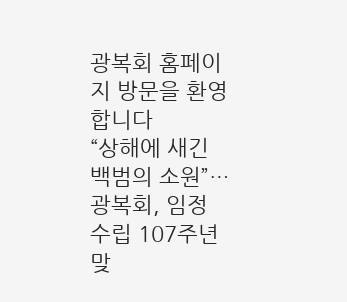광복회 홈페이지 방문을 환영합니다
“상해에 새긴 백범의 소원”… 광복회, 임정 수립 107주년 맞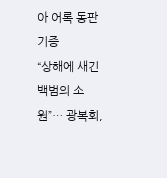아 어록 동판 기증
“상해에 새긴 백범의 소원”… 광복회,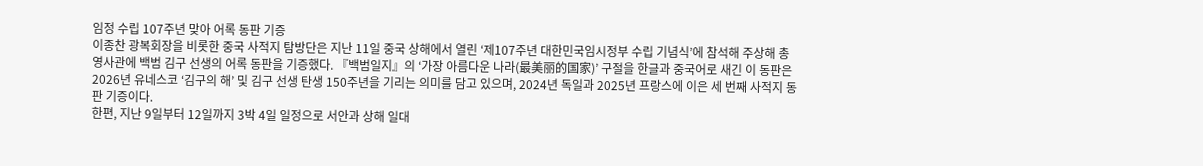임정 수립 107주년 맞아 어록 동판 기증
이종찬 광복회장을 비롯한 중국 사적지 탐방단은 지난 11일 중국 상해에서 열린 ‘제107주년 대한민국임시정부 수립 기념식’에 참석해 주상해 총영사관에 백범 김구 선생의 어록 동판을 기증했다. 『백범일지』의 ‘가장 아름다운 나라(最美丽的国家)’ 구절을 한글과 중국어로 새긴 이 동판은 2026년 유네스코 ‘김구의 해’ 및 김구 선생 탄생 150주년을 기리는 의미를 담고 있으며, 2024년 독일과 2025년 프랑스에 이은 세 번째 사적지 동판 기증이다.
한편, 지난 9일부터 12일까지 3박 4일 일정으로 서안과 상해 일대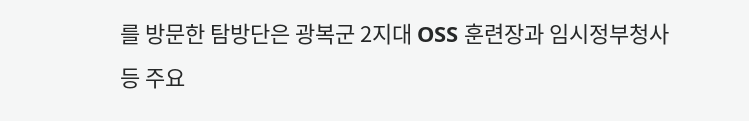를 방문한 탐방단은 광복군 2지대 OSS 훈련장과 임시정부청사 등 주요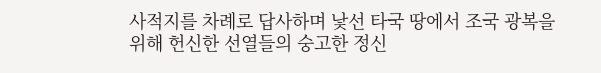사적지를 차례로 답사하며 낯선 타국 땅에서 조국 광복을 위해 헌신한 선열들의 숭고한 정신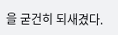을 굳건히 되새겼다.